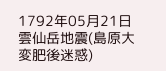1792年05月21日
雲仙岳地震(島原大変肥後迷惑)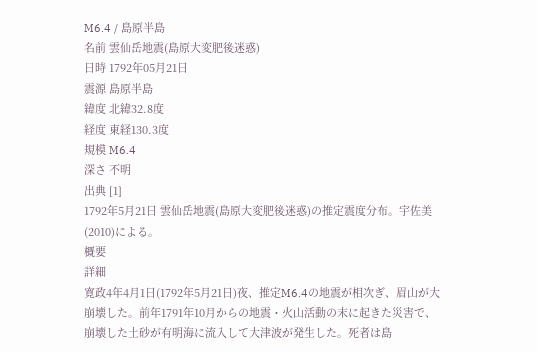M6.4 / 島原半島
名前 雲仙岳地震(島原大変肥後迷惑)
日時 1792年05月21日
震源 島原半島
緯度 北緯32.8度
経度 東経130.3度
規模 M6.4
深さ 不明
出典 [1]
1792年5月21日 雲仙岳地震(島原大変肥後迷惑)の推定震度分布。宇佐美(2010)による。
概要
詳細
寛政4年4月1日(1792年5月21日)夜、推定M6.4の地震が相次ぎ、眉山が大崩壊した。前年1791年10月からの地震・火山活動の末に起きた災害で、崩壊した土砂が有明海に流入して大津波が発生した。死者は島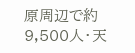原周辺で約9,500人・天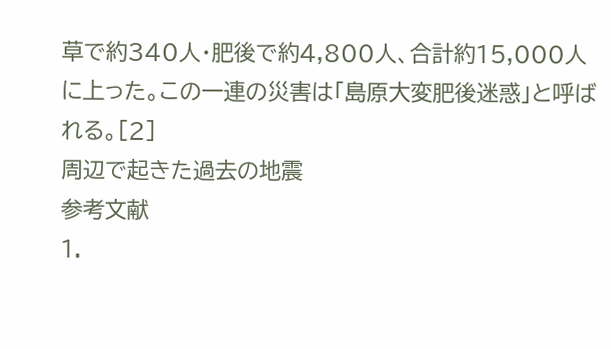草で約340人・肥後で約4,800人、合計約15,000人に上った。この一連の災害は「島原大変肥後迷惑」と呼ばれる。[2]
周辺で起きた過去の地震
参考文献
1.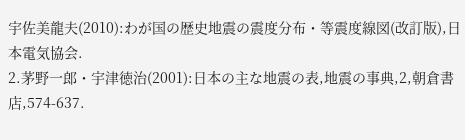宇佐美龍夫(2010):わが国の歴史地震の震度分布・等震度線図(改訂版),日本電気協会.
2.茅野一郎・宇津徳治(2001):日本の主な地震の表,地震の事典,2,朝倉書店,574-637.